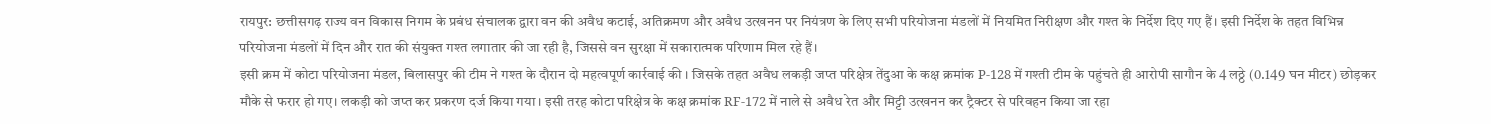रायपुर: छत्तीसगढ़ राज्य वन विकास निगम के प्रबंध संचालक द्वारा वन की अवैध कटाई, अतिक्रमण और अवैध उत्खनन पर नियंत्रण के लिए सभी परियोजना मंडलों में नियमित निरीक्षण और गश्त के निर्देश दिए गए हैं। इसी निर्देश के तहत विभिन्न परियोजना मंडलों में दिन और रात की संयुक्त गश्त लगातार की जा रही है, जिससे वन सुरक्षा में सकारात्मक परिणाम मिल रहे हैं।
इसी क्रम में कोटा परियोजना मंडल, बिलासपुर की टीम ने गश्त के दौरान दो महत्वपूर्ण कार्रवाई की । जिसके तहत अवैध लकड़ी जप्त परिक्षेत्र तेंदुआ के कक्ष क्रमांक P-128 में गश्ती टीम के पहुंचते ही आरोपी सागौन के 4 लठ्ठे (0.149 घन मीटर) छोड़कर मौके से फरार हो गए। लकड़ी को जप्त कर प्रकरण दर्ज किया गया। इसी तरह कोटा परिक्षेत्र के कक्ष क्रमांक RF-172 में नाले से अवैध रेत और मिट्टी उत्खनन कर ट्रैक्टर से परिवहन किया जा रहा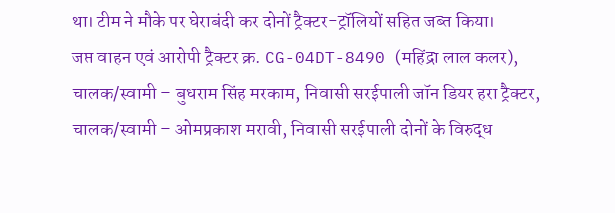था। टीम ने मौके पर घेराबंदी कर दोनों ट्रैक्टर-ट्रॉलियों सहित जब्त किया।
जप्त वाहन एवं आरोपी ट्रैक्टर क्र. CG-04DT-8490 (महिंद्रा लाल कलर), चालक/स्वामी – बुधराम सिंह मरकाम, निवासी सरईपाली जॉन डियर हरा ट्रैक्टर, चालक/स्वामी – ओमप्रकाश मरावी, निवासी सरईपाली दोनों के विरुद्ध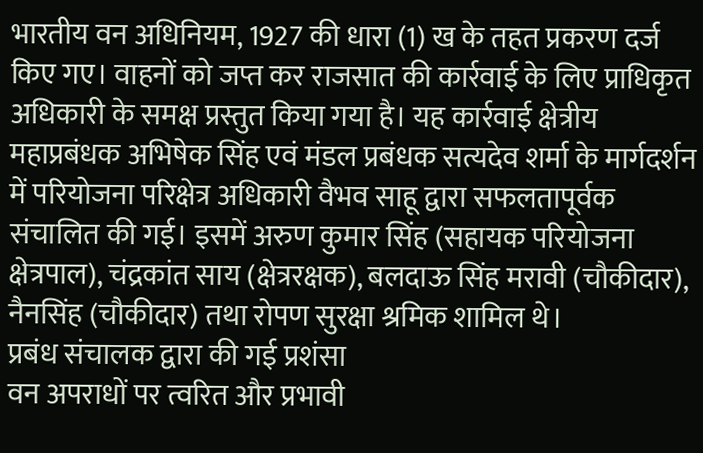भारतीय वन अधिनियम, 1927 की धारा (1) ख के तहत प्रकरण दर्ज किए गए। वाहनों को जप्त कर राजसात की कार्रवाई के लिए प्राधिकृत अधिकारी के समक्ष प्रस्तुत किया गया है। यह कार्रवाई क्षेत्रीय महाप्रबंधक अभिषेक सिंह एवं मंडल प्रबंधक सत्यदेव शर्मा के मार्गदर्शन में परियोजना परिक्षेत्र अधिकारी वैभव साहू द्वारा सफलतापूर्वक संचालित की गई। इसमें अरुण कुमार सिंह (सहायक परियोजना क्षेत्रपाल), चंद्रकांत साय (क्षेत्ररक्षक), बलदाऊ सिंह मरावी (चौकीदार), नैनसिंह (चौकीदार) तथा रोपण सुरक्षा श्रमिक शामिल थे।
प्रबंध संचालक द्वारा की गई प्रशंसा
वन अपराधों पर त्वरित और प्रभावी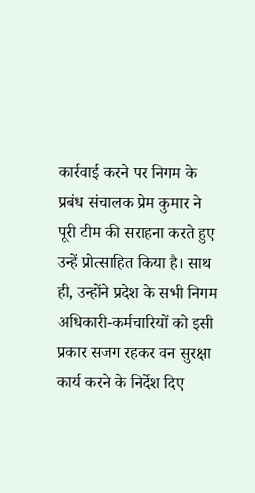कार्रवाई करने पर निगम के प्रबंध संचालक प्रेम कुमार ने पूरी टीम की सराहना करते हुए उन्हें प्रोत्साहित किया है। साथ ही, उन्होंने प्रदेश के सभी निगम अधिकारी-कर्मचारियों को इसी प्रकार सजग रहकर वन सुरक्षा कार्य करने के निर्देश दिए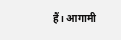हैं। आगामी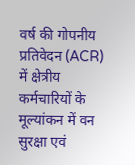वर्ष की गोपनीय प्रतिवेदन (ACR) में क्षेत्रीय कर्मचारियों के मूल्यांकन में वन सुरक्षा एवं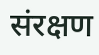संरक्षण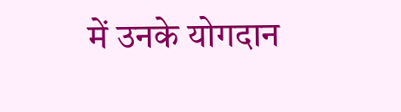में उनके योगदान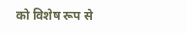को विशेष रूप से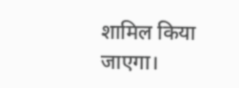शामिल किया जाएगा।